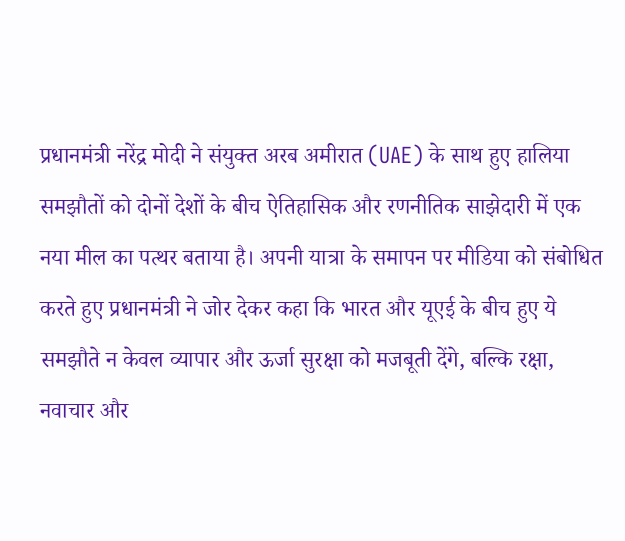प्रधानमंत्री नरेंद्र मोदी ने संयुक्त अरब अमीरात (UAE) के साथ हुए हालिया समझौतों को दोनों देशों के बीच ऐतिहासिक और रणनीतिक साझेदारी में एक नया मील का पत्थर बताया है। अपनी यात्रा के समापन पर मीडिया को संबोधित करते हुए प्रधानमंत्री ने जोर देकर कहा कि भारत और यूएई के बीच हुए ये समझौते न केवल व्यापार और ऊर्जा सुरक्षा को मजबूती देंगे, बल्कि रक्षा, नवाचार और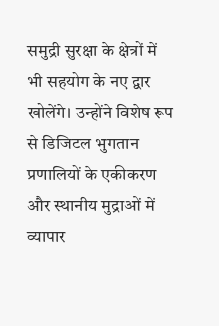समुद्री सुरक्षा के क्षेत्रों में भी सहयोग के नए द्वार खोलेंगे। उन्होंने विशेष रूप से डिजिटल भुगतान प्रणालियों के एकीकरण और स्थानीय मुद्राओं में व्यापार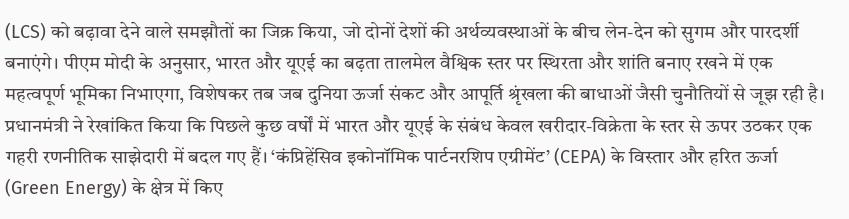(LCS) को बढ़ावा देने वाले समझौतों का जिक्र किया, जो दोनों देशों की अर्थव्यवस्थाओं के बीच लेन-देन को सुगम और पारदर्शी बनाएंगे। पीएम मोदी के अनुसार, भारत और यूएई का बढ़ता तालमेल वैश्विक स्तर पर स्थिरता और शांति बनाए रखने में एक महत्वपूर्ण भूमिका निभाएगा, विशेषकर तब जब दुनिया ऊर्जा संकट और आपूर्ति श्रृंखला की बाधाओं जैसी चुनौतियों से जूझ रही है।
प्रधानमंत्री ने रेखांकित किया कि पिछले कुछ वर्षों में भारत और यूएई के संबंध केवल खरीदार-विक्रेता के स्तर से ऊपर उठकर एक गहरी रणनीतिक साझेदारी में बदल गए हैं। ‘कंप्रिहेंसिव इकोनॉमिक पार्टनरशिप एग्रीमेंट’ (CEPA) के विस्तार और हरित ऊर्जा (Green Energy) के क्षेत्र में किए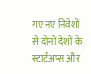गए नए निवेशों से दोनों देशों के स्टार्टअप्स और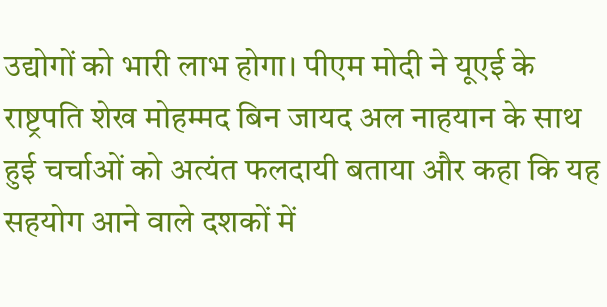उद्योगों को भारी लाभ होगा। पीएम मोदी ने यूएई के राष्ट्रपति शेख मोहम्मद बिन जायद अल नाहयान के साथ हुई चर्चाओं को अत्यंत फलदायी बताया और कहा कि यह सहयोग आने वाले दशकों में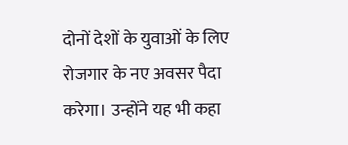दोनों देशों के युवाओं के लिए रोजगार के नए अवसर पैदा करेगा। उन्होंने यह भी कहा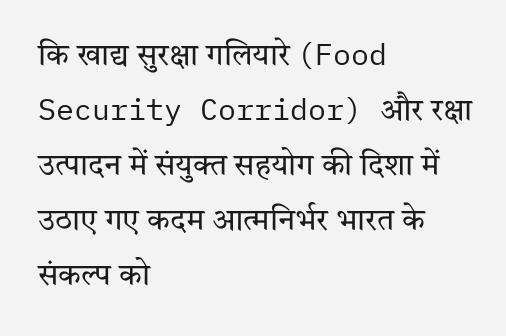कि खाद्य सुरक्षा गलियारे (Food Security Corridor) और रक्षा उत्पादन में संयुक्त सहयोग की दिशा में उठाए गए कदम आत्मनिर्भर भारत के संकल्प को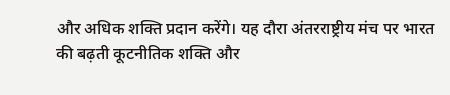और अधिक शक्ति प्रदान करेंगे। यह दौरा अंतरराष्ट्रीय मंच पर भारत की बढ़ती कूटनीतिक शक्ति और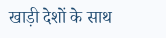खाड़ी देशों के साथ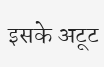इसके अटूट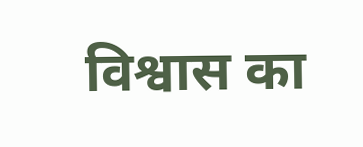विश्वास का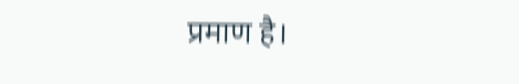प्रमाण है।